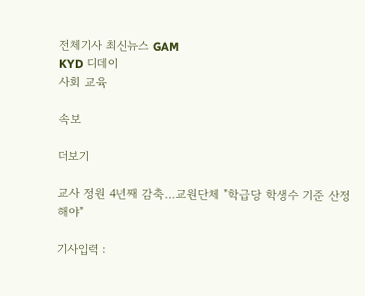전체기사 최신뉴스 GAM
KYD 디데이
사회 교육

속보

더보기

교사 정원 4년째 감축…교원단체 "학급당 학생수 기준 산정해야"

기사입력 :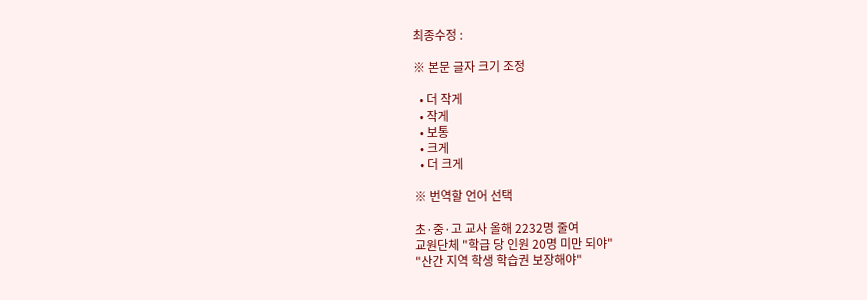최종수정 :

※ 본문 글자 크기 조정

  • 더 작게
  • 작게
  • 보통
  • 크게
  • 더 크게

※ 번역할 언어 선택

초·중·고 교사 올해 2232명 줄여
교원단체 "학급 당 인원 20명 미만 되야"
"산간 지역 학생 학습권 보장해야"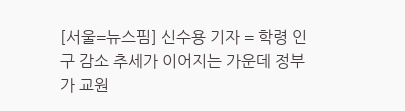[서울=뉴스핌] 신수용 기자 = 학령 인구 감소 추세가 이어지는 가운데 정부가 교원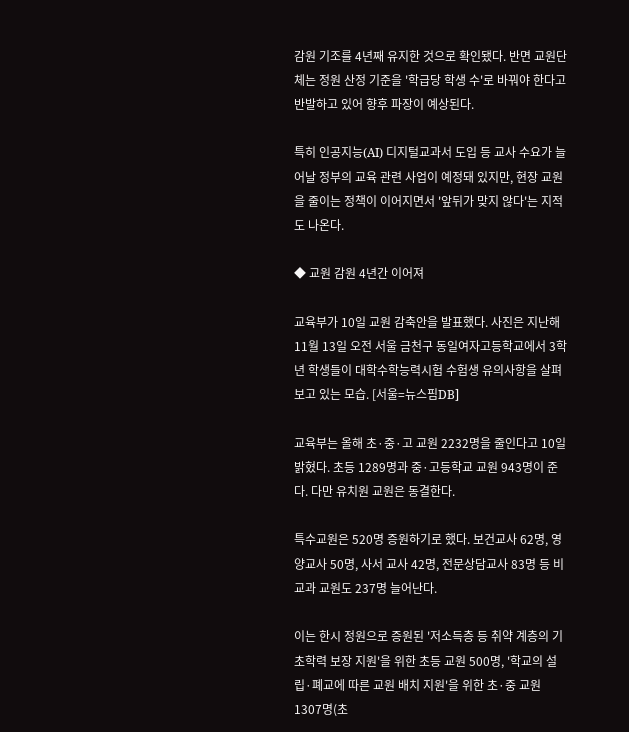감원 기조를 4년째 유지한 것으로 확인됐다. 반면 교원단체는 정원 산정 기준을 '학급당 학생 수'로 바꿔야 한다고 반발하고 있어 향후 파장이 예상된다.

특히 인공지능(AI) 디지털교과서 도입 등 교사 수요가 늘어날 정부의 교육 관련 사업이 예정돼 있지만, 현장 교원을 줄이는 정책이 이어지면서 '앞뒤가 맞지 않다'는 지적도 나온다.

◆ 교원 감원 4년간 이어져

교육부가 10일 교원 감축안을 발표했다. 사진은 지난해 11월 13일 오전 서울 금천구 동일여자고등학교에서 3학년 학생들이 대학수학능력시험 수험생 유의사항을 살펴보고 있는 모습. [서울=뉴스핌DB]

교육부는 올해 초·중·고 교원 2232명을 줄인다고 10일 밝혔다. 초등 1289명과 중·고등학교 교원 943명이 준다. 다만 유치원 교원은 동결한다.

특수교원은 520명 증원하기로 했다. 보건교사 62명, 영양교사 50명, 사서 교사 42명, 전문상담교사 83명 등 비교과 교원도 237명 늘어난다.

이는 한시 정원으로 증원된 '저소득층 등 취약 계층의 기초학력 보장 지원'을 위한 초등 교원 500명, '학교의 설립·폐교에 따른 교원 배치 지원'을 위한 초·중 교원 1307명(초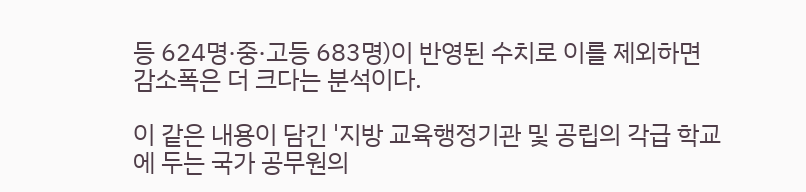등 624명·중·고등 683명)이 반영된 수치로 이를 제외하면 감소폭은 더 크다는 분석이다.

이 같은 내용이 담긴 '지방 교육행정기관 및 공립의 각급 학교에 두는 국가 공무원의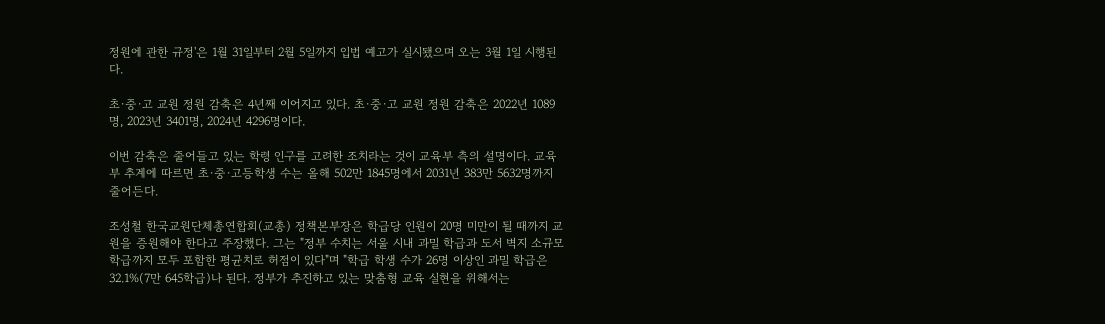정원에 관한 규정'은 1월 31일부터 2월 5일까지 입법 예고가 실시됐으며 오는 3월 1일 시행된다.

초·중·고 교원 정원 감축은 4년째 이어지고 있다. 초·중·고 교원 정원 감축은 2022년 1089명, 2023년 3401명, 2024년 4296명이다.

이번 감축은 줄어들고 있는 학령 인구를 고려한 조치라는 것이 교육부 측의 설명이다. 교육부 추계에 따르면 초·중·고등학생 수는 올해 502만 1845명에서 2031년 383만 5632명까지 줄어든다.

조성철 한국교원단체총연합회(교총) 정책본부장은 학급당 인원이 20명 미만이 될 때까지 교원을 증원해야 한다고 주장했다. 그는 "정부 수치는 서울 시내 과밀 학급과 도서 벽지 소규모 학급까지 모두 포함한 평균치로 허점이 있다"며 "학급 학생 수가 26명 이상인 과밀 학급은 32.1%(7만 645학급)나 된다. 정부가 추진하고 있는 맞춤형 교육 실현을 위해서는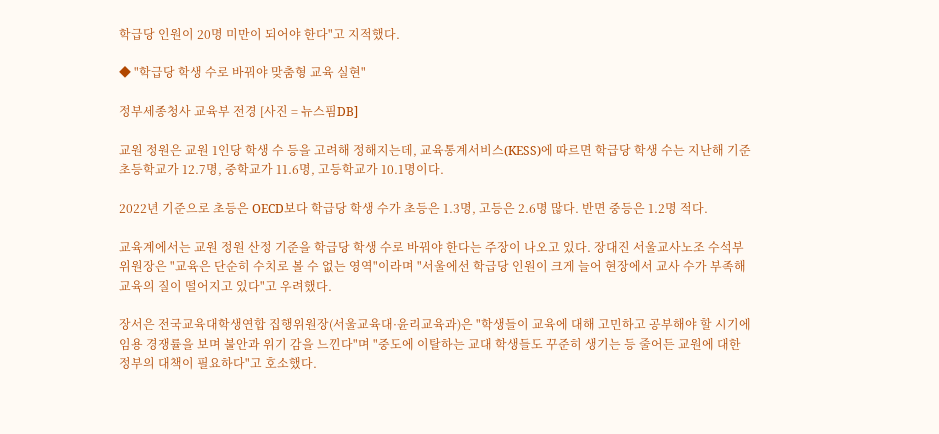학급당 인원이 20명 미만이 되어야 한다"고 지적했다.

◆ "학급당 학생 수로 바꿔야 맞춤형 교육 실현"

정부세종청사 교육부 전경 [사진 = 뉴스핌DB]

교원 정원은 교원 1인당 학생 수 등을 고려해 정해지는데, 교육통계서비스(KESS)에 따르면 학급당 학생 수는 지난해 기준 초등학교가 12.7명, 중학교가 11.6명, 고등학교가 10.1명이다.

2022년 기준으로 초등은 OECD보다 학급당 학생 수가 초등은 1.3명, 고등은 2.6명 많다. 반면 중등은 1.2명 적다.

교육계에서는 교원 정원 산정 기준을 학급당 학생 수로 바꿔야 한다는 주장이 나오고 있다. 장대진 서울교사노조 수석부위원장은 "교육은 단순히 수치로 볼 수 없는 영역"이라며 "서울에선 학급당 인원이 크게 늘어 현장에서 교사 수가 부족해 교육의 질이 떨어지고 있다"고 우려했다.

장서은 전국교육대학생연합 집행위원장(서울교육대·윤리교육과)은 "학생들이 교육에 대해 고민하고 공부해야 할 시기에 임용 경쟁률을 보며 불안과 위기 감을 느낀다"며 "중도에 이탈하는 교대 학생들도 꾸준히 생기는 등 줄어든 교원에 대한 정부의 대책이 필요하다"고 호소했다.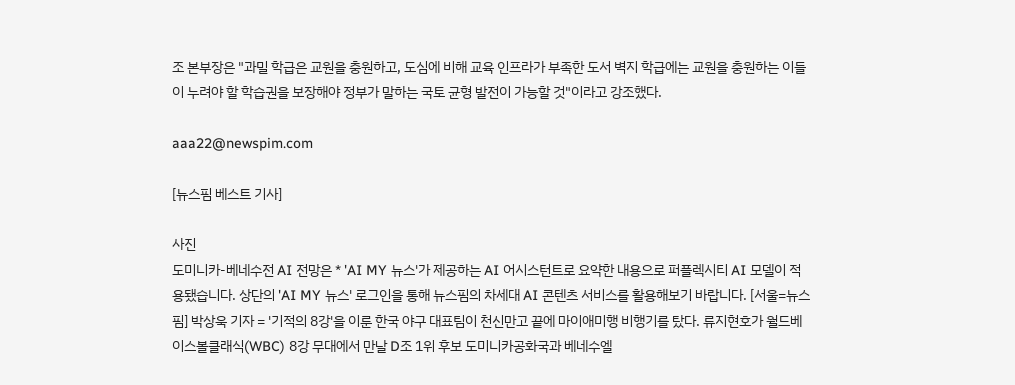조 본부장은 "과밀 학급은 교원을 충원하고, 도심에 비해 교육 인프라가 부족한 도서 벽지 학급에는 교원을 충원하는 이들이 누려야 할 학습권을 보장해야 정부가 말하는 국토 균형 발전이 가능할 것"이라고 강조했다.

aaa22@newspim.com

[뉴스핌 베스트 기사]

사진
도미니카-베네수전 AI 전망은 * 'AI MY 뉴스'가 제공하는 AI 어시스턴트로 요약한 내용으로 퍼플렉시티 AI 모델이 적용됐습니다. 상단의 'AI MY 뉴스' 로그인을 통해 뉴스핌의 차세대 AI 콘텐츠 서비스를 활용해보기 바랍니다. [서울=뉴스핌] 박상욱 기자 = '기적의 8강'을 이룬 한국 야구 대표팀이 천신만고 끝에 마이애미행 비행기를 탔다. 류지현호가 월드베이스볼클래식(WBC) 8강 무대에서 만날 D조 1위 후보 도미니카공화국과 베네수엘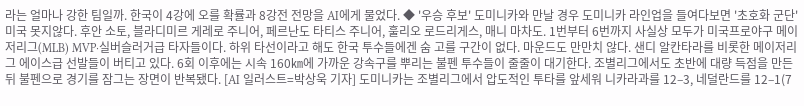라는 얼마나 강한 팀일까. 한국이 4강에 오를 확률과 8강전 전망을 AI에게 물었다. ◆ '우승 후보' 도미니카와 만날 경우 도미니카 라인업을 들여다보면 '초호화 군단' 미국 못지않다. 후안 소토, 블라디미르 게레로 주니어, 페르난도 타티스 주니어, 훌리오 로드리게스, 매니 마차도. 1번부터 6번까지 사실상 모두가 미국프로야구 메이저리그(MLB) MVP·실버슬러거급 타자들이다. 하위 타선이라고 해도 한국 투수들에겐 숨 고를 구간이 없다. 마운드도 만만치 않다. 샌디 알칸타라를 비롯한 메이저리그 에이스급 선발들이 버티고 있다. 6회 이후에는 시속 160㎞에 가까운 강속구를 뿌리는 불펜 투수들이 줄줄이 대기한다. 조별리그에서도 초반에 대량 득점을 만든 뒤 불펜으로 경기를 잠그는 장면이 반복됐다. [AI 일러스트=박상욱 기자] 도미니카는 조별리그에서 압도적인 투타를 앞세워 니카라과를 12–3, 네덜란드를 12–1(7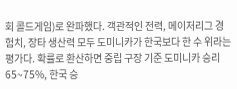회 콜드게임)로 완파했다. 객관적인 전력, 메이저리그 경험치, 장타 생산력 모두 도미니카가 한국보다 한 수 위라는 평가다. 확률로 환산하면 중립 구장 기준 도미니카 승리 65~75%, 한국 승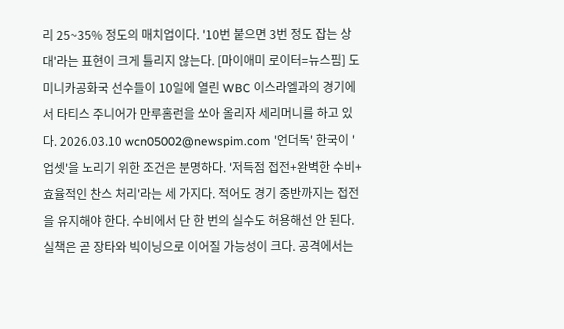리 25~35% 정도의 매치업이다. '10번 붙으면 3번 정도 잡는 상대'라는 표현이 크게 틀리지 않는다. [마이애미 로이터=뉴스핌] 도미니카공화국 선수들이 10일에 열린 WBC 이스라엘과의 경기에서 타티스 주니어가 만루홈런을 쏘아 올리자 세리머니를 하고 있다. 2026.03.10 wcn05002@newspim.com '언더독' 한국이 '업셋'을 노리기 위한 조건은 분명하다. '저득점 접전+완벽한 수비+효율적인 찬스 처리'라는 세 가지다. 적어도 경기 중반까지는 접전을 유지해야 한다. 수비에서 단 한 번의 실수도 허용해선 안 된다. 실책은 곧 장타와 빅이닝으로 이어질 가능성이 크다. 공격에서는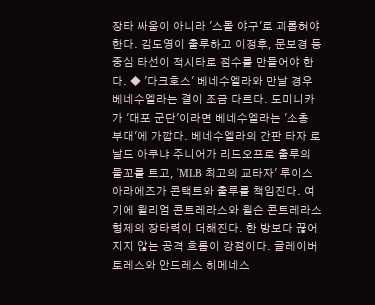장타 싸움이 아니라 '스몰 야구'로 괴롭혀야 한다. 김도영이 출루하고 이정후, 문보경 등 중심 타선이 적시타로 점수를 만들어야 한다. ◆ '다크호스' 베네수엘라와 만날 경우 베네수엘라는 결이 조금 다르다. 도미니카가 '대포 군단'이라면 베네수엘라는 '소총 부대'에 가깝다. 베네수엘라의 간판 타자 로날드 아쿠냐 주니어가 리드오프로 출루의 물꼬를 트고, 'MLB 최고의 교타자' 루이스 아라에즈가 콘택트와 출루를 책임진다. 여기에 윌리엄 콘트레라스와 윌슨 콘트레라스 형제의 장타력이 더해진다. 한 방보다 끊어지지 않는 공격 흐름이 강점이다. 글레이버 토레스와 안드레스 히메네스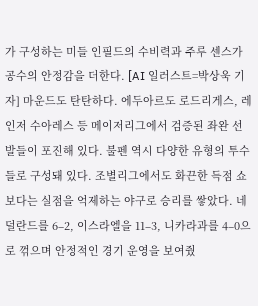가 구성하는 미들 인필드의 수비력과 주루 센스가 공수의 안정감을 더한다. [AI 일러스트=박상욱 기자] 마운드도 탄탄하다. 에두아르도 로드리게스, 레인저 수아레스 등 메이저리그에서 검증된 좌완 선발들이 포진해 있다. 불펜 역시 다양한 유형의 투수들로 구성돼 있다. 조별리그에서도 화끈한 득점 쇼보다는 실점을 억제하는 야구로 승리를 쌓았다. 네덜란드를 6–2, 이스라엘을 11–3, 니카라과를 4–0으로 꺾으며 안정적인 경기 운영을 보여줬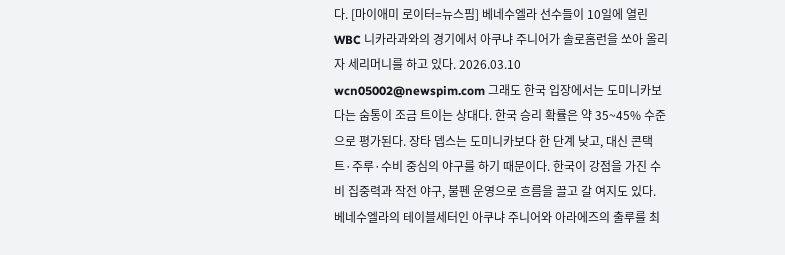다. [마이애미 로이터=뉴스핌] 베네수엘라 선수들이 10일에 열린 WBC 니카라과와의 경기에서 아쿠냐 주니어가 솔로홈런을 쏘아 올리자 세리머니를 하고 있다. 2026.03.10 wcn05002@newspim.com 그래도 한국 입장에서는 도미니카보다는 숨통이 조금 트이는 상대다. 한국 승리 확률은 약 35~45% 수준으로 평가된다. 장타 뎁스는 도미니카보다 한 단계 낮고, 대신 콘택트·주루·수비 중심의 야구를 하기 때문이다. 한국이 강점을 가진 수비 집중력과 작전 야구, 불펜 운영으로 흐름을 끌고 갈 여지도 있다. 베네수엘라의 테이블세터인 아쿠냐 주니어와 아라에즈의 출루를 최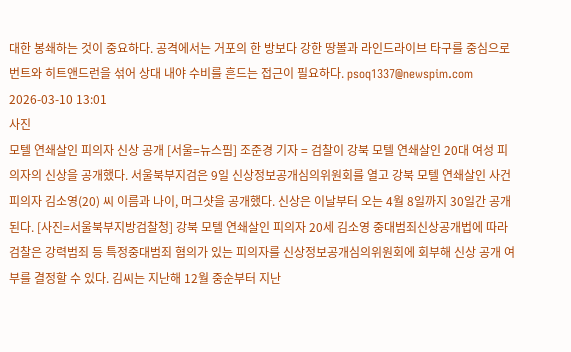대한 봉쇄하는 것이 중요하다. 공격에서는 거포의 한 방보다 강한 땅볼과 라인드라이브 타구를 중심으로 번트와 히트앤드런을 섞어 상대 내야 수비를 흔드는 접근이 필요하다. psoq1337@newspim.com 2026-03-10 13:01
사진
모텔 연쇄살인 피의자 신상 공개 [서울=뉴스핌] 조준경 기자 = 검찰이 강북 모텔 연쇄살인 20대 여성 피의자의 신상을 공개했다. 서울북부지검은 9일 신상정보공개심의위원회를 열고 강북 모텔 연쇄살인 사건 피의자 김소영(20) 씨 이름과 나이, 머그샷을 공개했다. 신상은 이날부터 오는 4월 8일까지 30일간 공개된다. [사진=서울북부지방검찰청] 강북 모텔 연쇄살인 피의자 20세 김소영 중대범죄신상공개법에 따라 검찰은 강력범죄 등 특정중대범죄 혐의가 있는 피의자를 신상정보공개심의위원회에 회부해 신상 공개 여부를 결정할 수 있다. 김씨는 지난해 12월 중순부터 지난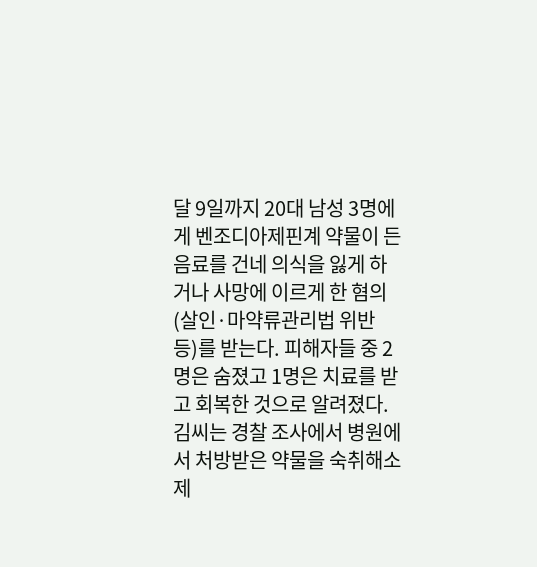달 9일까지 20대 남성 3명에게 벤조디아제핀계 약물이 든 음료를 건네 의식을 잃게 하거나 사망에 이르게 한 혐의(살인·마약류관리법 위반 등)를 받는다. 피해자들 중 2명은 숨졌고 1명은 치료를 받고 회복한 것으로 알려졌다. 김씨는 경찰 조사에서 병원에서 처방받은 약물을 숙취해소제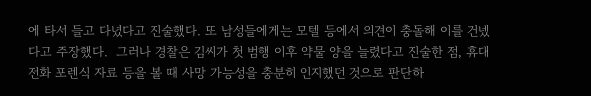에 타서 들고 다녔다고 진술했다. 또 남성들에게는 모텔 등에서 의견이 충돌해 이를 건넸다고 주장했다.  그러나 경찰은 김씨가 첫 범행 이후 약물 양을 늘렸다고 진술한 점, 휴대전화 포렌식 자료 등을 볼 때 사망 가능성을 충분히 인지했던 것으로 판단하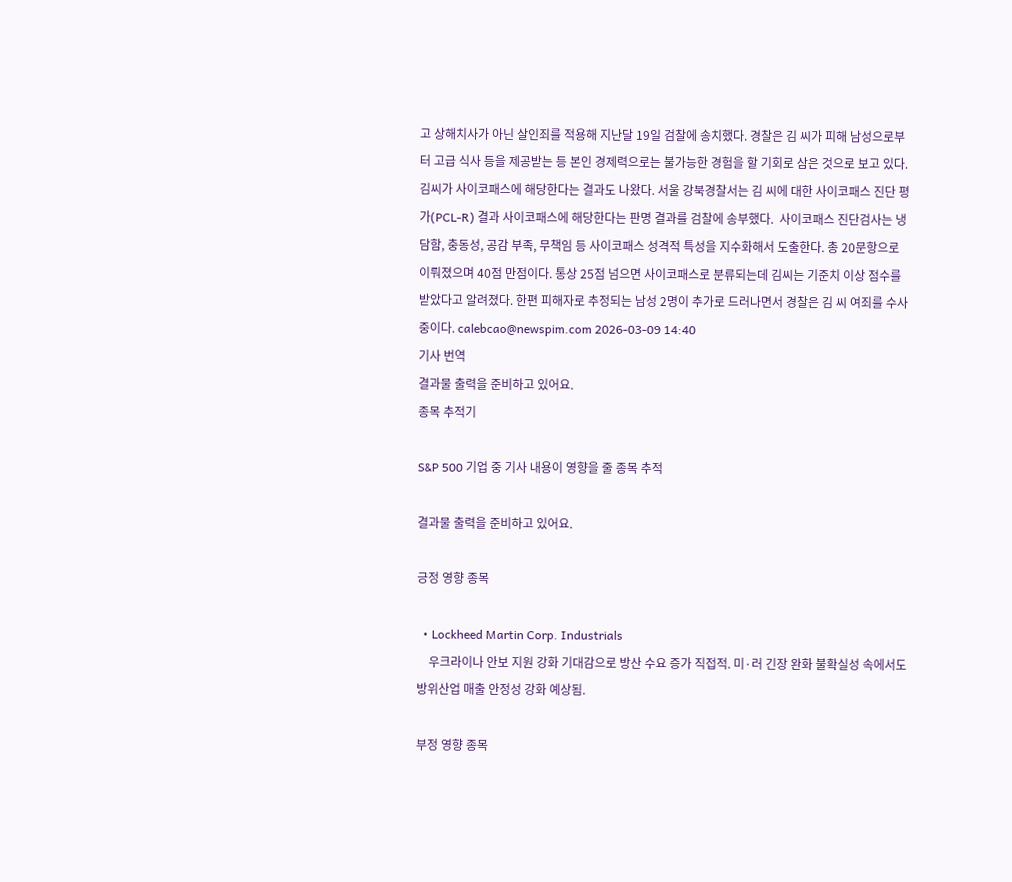고 상해치사가 아닌 살인죄를 적용해 지난달 19일 검찰에 송치했다. 경찰은 김 씨가 피해 남성으로부터 고급 식사 등을 제공받는 등 본인 경제력으로는 불가능한 경험을 할 기회로 삼은 것으로 보고 있다. 김씨가 사이코패스에 해당한다는 결과도 나왔다. 서울 강북경찰서는 김 씨에 대한 사이코패스 진단 평가(PCL-R) 결과 사이코패스에 해당한다는 판명 결과를 검찰에 송부했다.  사이코패스 진단검사는 냉담함, 충동성, 공감 부족, 무책임 등 사이코패스 성격적 특성을 지수화해서 도출한다. 총 20문항으로 이뤄졌으며 40점 만점이다. 통상 25점 넘으면 사이코패스로 분류되는데 김씨는 기준치 이상 점수를 받았다고 알려졌다. 한편 피해자로 추정되는 남성 2명이 추가로 드러나면서 경찰은 김 씨 여죄를 수사 중이다. calebcao@newspim.com 2026-03-09 14:40
기사 번역
결과물 출력을 준비하고 있어요.
종목 추적기

S&P 500 기업 중 기사 내용이 영향을 줄 종목 추적

결과물 출력을 준비하고 있어요.

긍정 영향 종목

  • Lockheed Martin Corp. Industrials
    우크라이나 안보 지원 강화 기대감으로 방산 수요 증가 직접적. 미·러 긴장 완화 불확실성 속에서도 방위산업 매출 안정성 강화 예상됨.

부정 영향 종목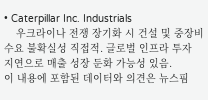• Caterpillar Inc. Industrials
    우크라이나 전쟁 장기화 시 건설 및 중장비 수요 불확실성 직접적. 글로벌 인프라 투자 지연으로 매출 성장 둔화 가능성 있음.
이 내용에 포함된 데이터와 의견은 뉴스핌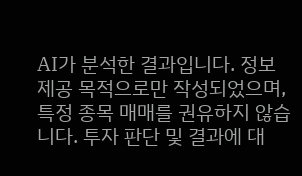AI가 분석한 결과입니다. 정보 제공 목적으로만 작성되었으며, 특정 종목 매매를 권유하지 않습니다. 투자 판단 및 결과에 대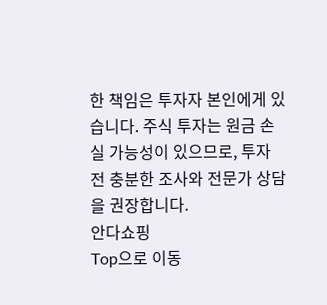한 책임은 투자자 본인에게 있습니다. 주식 투자는 원금 손실 가능성이 있으므로, 투자 전 충분한 조사와 전문가 상담을 권장합니다.
안다쇼핑
Top으로 이동